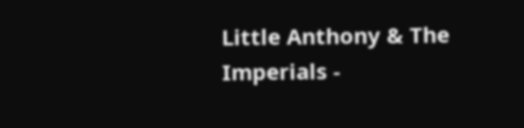Little Anthony & The Imperials -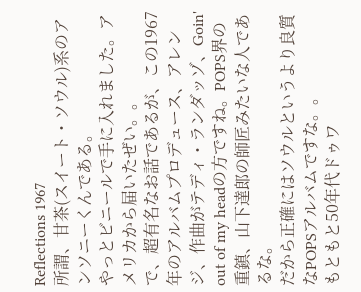Reflections 1967
所謂、甘茶(スイート・ソウル)系のアンソニーくんである。
やっとビニールで手に入れました。アメリカから届いたぜい。。
で、超有名なお話であるが、この1967年のアルバムプロデュース、アレンジ、作曲がテディ・ランダッゾ、Goin' out of my headの方ですね。POPS界の重鎮、山下達郎の師匠みたいな人であるな。
だから正確にはソウルというより良質なPOPSアルバムですな。。
もともと50年代ドゥワ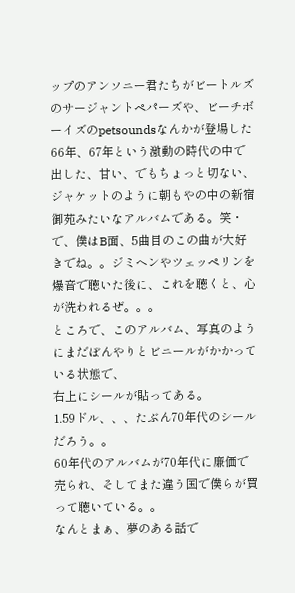ップのアンソニー君たちがビートルズのサージャントペパーズや、ビーチボーイズのpetsoundsなんかが登場した66年、67年という激動の時代の中で出した、甘い、でもちょっと切ない、ジャケットのように朝もやの中の新宿御苑みたいなアルバムである。笑・
で、僕はB面、5曲目のこの曲が大好きでね。。ジミヘンやツェッペリンを爆音で聴いた後に、これを聴くと、心が洗われるぜ。。。
ところで、このアルバム、写真のようにまだぼんやりとビニールがかかっている状態で、
右上にシールが貼ってある。
1.59ドル、、、たぶん70年代のシールだろう。。
60年代のアルバムが70年代に廉価で売られ、そしてまた違う国で僕らが買って聴いている。。
なんとまぁ、夢のある話で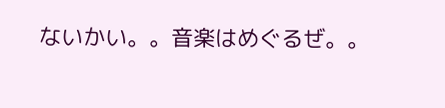ないかい。。音楽はめぐるぜ。。